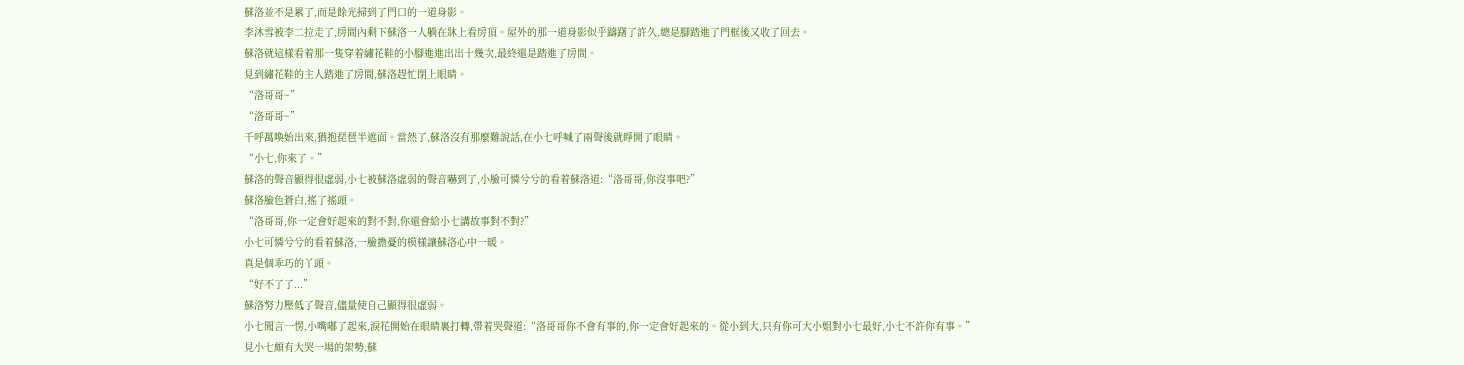蘇洛並不是累了,而是餘光掃到了門口的一道身影。
李沐雪被李二拉走了,房間內剩下蘇洛一人躺在牀上看房頂。屋外的那一道身影似乎躊躇了許久,總是腳踏進了門框後又收了回去。
蘇洛就這樣看着那一隻穿着繡花鞋的小腳進進出出十幾次,最終還是踏進了房間。
見到繡花鞋的主人踏進了房間,蘇洛趕忙閉上眼睛。
“洛哥哥~”
“洛哥哥~”
千呼萬喚始出來,猶抱琵琶半遮面。當然了,蘇洛沒有那麼難說話,在小七呼喊了兩聲後就睜開了眼睛。
“小七,你來了。”
蘇洛的聲音顯得很虛弱,小七被蘇洛虛弱的聲音嚇到了,小臉可憐兮兮的看着蘇洛道:“洛哥哥,你沒事吧?”
蘇洛臉色蒼白,搖了搖頭。
“洛哥哥,你一定會好起來的對不對,你還會給小七講故事對不對?”
小七可憐兮兮的看着蘇洛,一臉擔憂的模樣讓蘇洛心中一暖。
真是個乖巧的丫頭。
“好不了了...”
蘇洛努力壓低了聲音,儘量使自己顯得很虛弱。
小七聞言一愣,小嘴嘟了起來,淚花開始在眼睛裏打轉,帶着哭聲道:“洛哥哥你不會有事的,你一定會好起來的。從小到大,只有你可大小姐對小七最好,小七不許你有事。”
見小七頗有大哭一場的架勢,蘇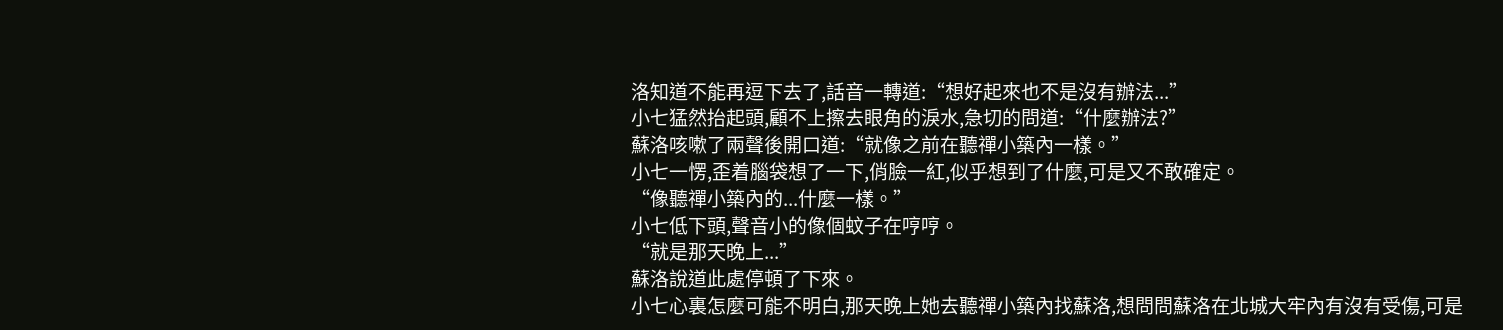洛知道不能再逗下去了,話音一轉道:“想好起來也不是沒有辦法...”
小七猛然抬起頭,顧不上擦去眼角的淚水,急切的問道:“什麼辦法?”
蘇洛咳嗽了兩聲後開口道:“就像之前在聽禪小築內一樣。”
小七一愣,歪着腦袋想了一下,俏臉一紅,似乎想到了什麼,可是又不敢確定。
“像聽禪小築內的...什麼一樣。”
小七低下頭,聲音小的像個蚊子在哼哼。
“就是那天晚上...”
蘇洛說道此處停頓了下來。
小七心裏怎麼可能不明白,那天晚上她去聽禪小築內找蘇洛,想問問蘇洛在北城大牢內有沒有受傷,可是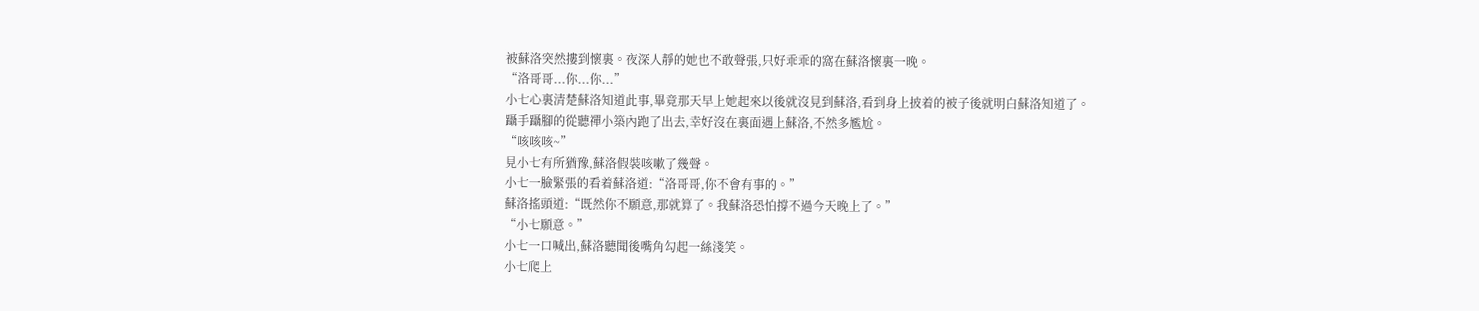被蘇洛突然摟到懷裏。夜深人靜的她也不敢聲張,只好乖乖的窩在蘇洛懷裏一晚。
“洛哥哥...你...你...”
小七心裏清楚蘇洛知道此事,畢竟那天早上她起來以後就沒見到蘇洛,看到身上披着的被子後就明白蘇洛知道了。
躡手躡腳的從聽禪小築內跑了出去,幸好沒在裏面遇上蘇洛,不然多尷尬。
“咳咳咳~”
見小七有所猶豫,蘇洛假裝咳嗽了幾聲。
小七一臉緊張的看着蘇洛道:“洛哥哥,你不會有事的。”
蘇洛搖頭道:“既然你不願意,那就算了。我蘇洛恐怕撐不過今天晚上了。”
“小七願意。”
小七一口喊出,蘇洛聽聞後嘴角勾起一絲淺笑。
小七爬上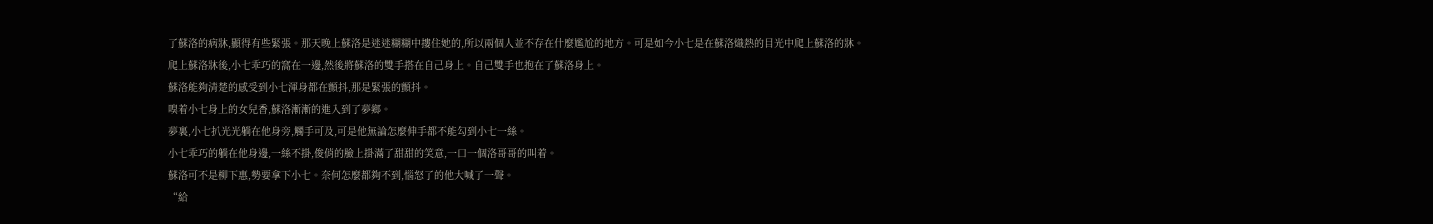了蘇洛的病牀,顯得有些緊張。那天晚上蘇洛是迷迷糊糊中摟住她的,所以兩個人並不存在什麼尷尬的地方。可是如今小七是在蘇洛熾熱的目光中爬上蘇洛的牀。
爬上蘇洛牀後,小七乖巧的窩在一邊,然後將蘇洛的雙手搭在自己身上。自己雙手也抱在了蘇洛身上。
蘇洛能夠清楚的感受到小七渾身都在顫抖,那是緊張的顫抖。
嗅着小七身上的女兒香,蘇洛漸漸的進入到了夢鄉。
夢裏,小七扒光光躺在他身旁,觸手可及,可是他無論怎麼伸手都不能勾到小七一絲。
小七乖巧的躺在他身邊,一絲不掛,俊俏的臉上掛滿了甜甜的笑意,一口一個洛哥哥的叫着。
蘇洛可不是柳下惠,勢要拿下小七。奈何怎麼都夠不到,惱怒了的他大喊了一聲。
“給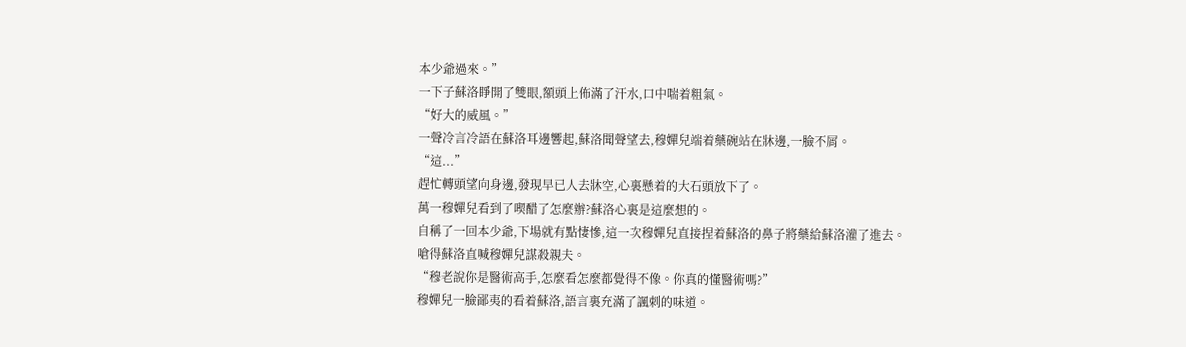本少爺過來。”
一下子蘇洛睜開了雙眼,額頭上佈滿了汗水,口中喘着粗氣。
“好大的威風。”
一聲冷言冷語在蘇洛耳邊響起,蘇洛聞聲望去,穆嬋兒端着藥碗站在牀邊,一臉不屑。
“這...”
趕忙轉頭望向身邊,發現早已人去牀空,心裏懸着的大石頭放下了。
萬一穆嬋兒看到了喫醋了怎麼辦?蘇洛心裏是這麼想的。
自稱了一回本少爺,下場就有點悽慘,這一次穆嬋兒直接捏着蘇洛的鼻子將藥給蘇洛灌了進去。
嗆得蘇洛直喊穆嬋兒謀殺親夫。
“穆老說你是醫術高手,怎麼看怎麼都覺得不像。你真的懂醫術嗎?”
穆嬋兒一臉鄙夷的看着蘇洛,語言裏充滿了諷刺的味道。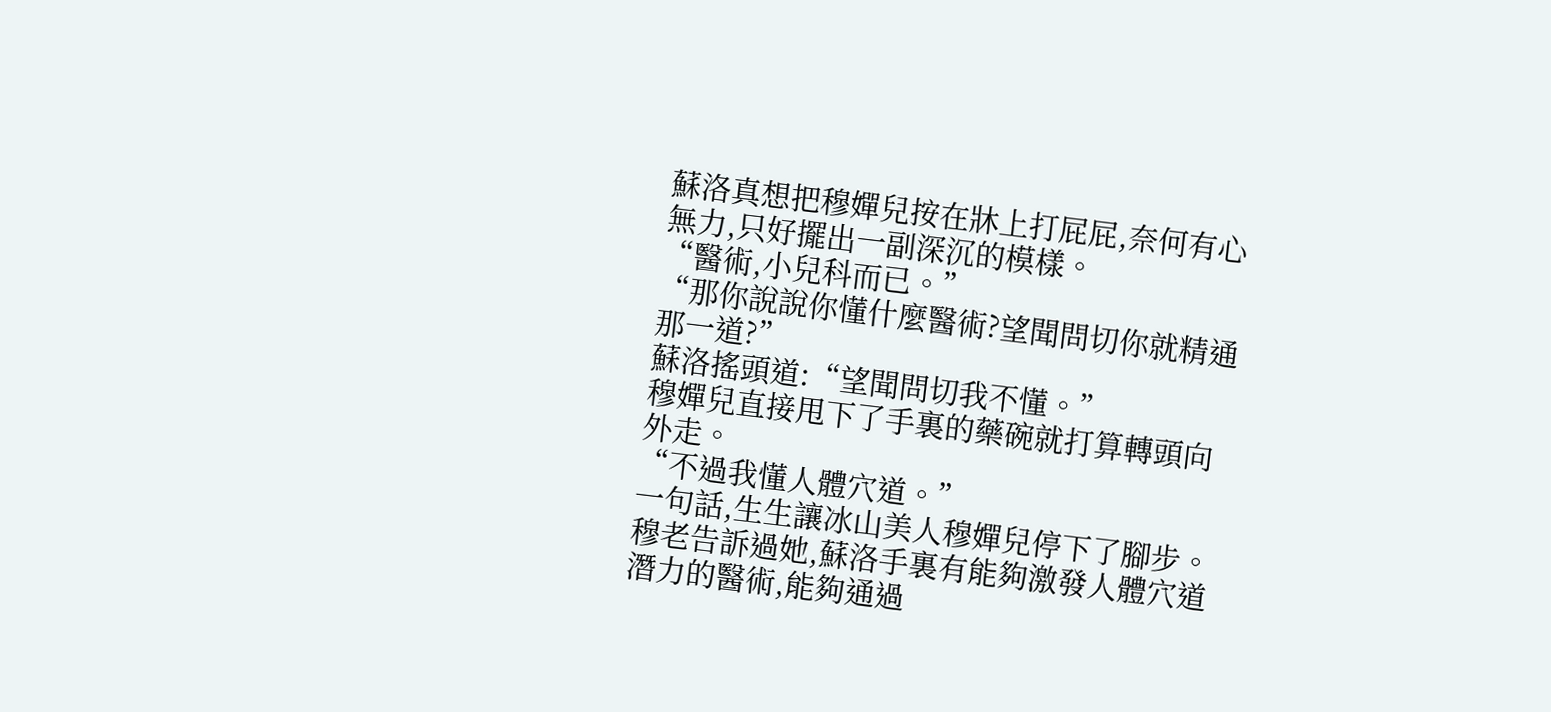蘇洛真想把穆嬋兒按在牀上打屁屁,奈何有心無力,只好擺出一副深沉的模樣。
“醫術,小兒科而已。”
“那你說說你懂什麼醫術?望聞問切你就精通那一道?”
蘇洛搖頭道:“望聞問切我不懂。”
穆嬋兒直接甩下了手裏的藥碗就打算轉頭向外走。
“不過我懂人體穴道。”
一句話,生生讓冰山美人穆嬋兒停下了腳步。穆老告訴過她,蘇洛手裏有能夠激發人體穴道潛力的醫術,能夠通過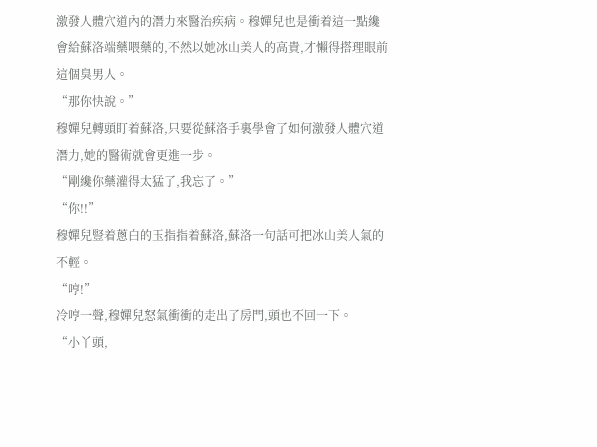激發人體穴道內的潛力來醫治疾病。穆嬋兒也是衝着這一點纔會給蘇洛端藥喂藥的,不然以她冰山美人的高貴,才懶得搭理眼前這個臭男人。
“那你快說。”
穆嬋兒轉頭盯着蘇洛,只要從蘇洛手裏學會了如何激發人體穴道潛力,她的醫術就會更進一步。
“剛纔你藥灌得太猛了,我忘了。”
“你!!”
穆嬋兒豎着蔥白的玉指指着蘇洛,蘇洛一句話可把冰山美人氣的不輕。
“哼!”
冷哼一聲,穆嬋兒怒氣衝衝的走出了房門,頭也不回一下。
“小丫頭,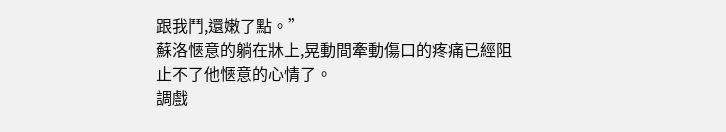跟我鬥,還嫩了點。”
蘇洛愜意的躺在牀上,晃動間牽動傷口的疼痛已經阻止不了他愜意的心情了。
調戲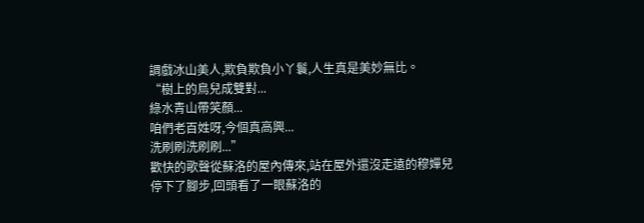調戲冰山美人,欺負欺負小丫鬟,人生真是美妙無比。
“樹上的鳥兒成雙對...
綠水青山帶笑顏...
咱們老百姓呀,今個真高興...
洗刷刷洗刷刷...”
歡快的歌聲從蘇洛的屋內傳來,站在屋外還沒走遠的穆嬋兒停下了腳步,回頭看了一眼蘇洛的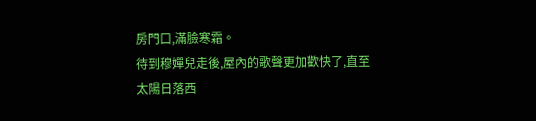房門口,滿臉寒霜。
待到穆嬋兒走後,屋內的歌聲更加歡快了,直至太陽日落西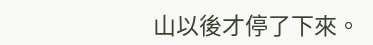山以後才停了下來。